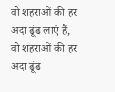वो शहराओं की हर अदा ढूंढ लाएं हैं,
वो शहराओं की हर अदा ढूंढ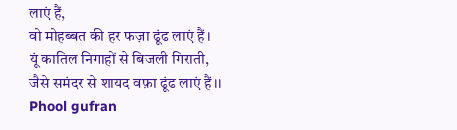लाएं हैं,
वो मोहब्बत की हर फज़ा ढूंढ लाएं हैं।
यूं कातिल निगाहों से बिजली गिराती,
जैसे समंदर से शायद वफ़ा ढूंढ लाएं हैं।।
Phool gufran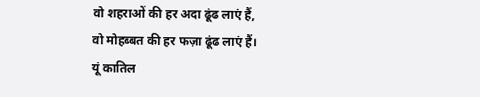वो शहराओं की हर अदा ढूंढ लाएं हैं,
वो मोहब्बत की हर फज़ा ढूंढ लाएं हैं।
यूं कातिल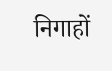निगाहों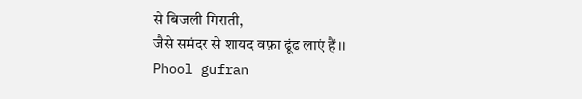से बिजली गिराती,
जैसे समंदर से शायद वफ़ा ढूंढ लाएं हैं।।
Phool gufran